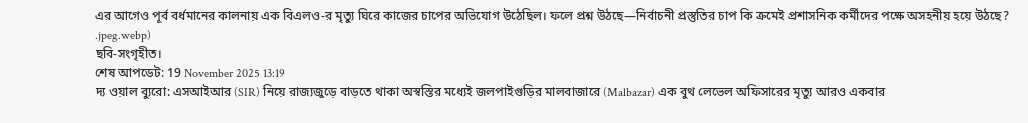এর আগেও পূর্ব বর্ধমানের কালনায় এক বিএলও-র মৃত্যু ঘিরে কাজের চাপের অভিযোগ উঠেছিল। ফলে প্রশ্ন উঠছে—নির্বাচনী প্রস্তুতির চাপ কি ক্রমেই প্রশাসনিক কর্মীদের পক্ষে অসহনীয় হয়ে উঠছে?
.jpeg.webp)
ছবি-সংগৃহীত।
শেষ আপডেট: 19 November 2025 13:19
দ্য ওয়াল ব্যুরো: এসআইআর (SIR) নিয়ে রাজ্যজুড়ে বাড়তে থাকা অস্বস্তির মধ্যেই জলপাইগুড়ির মালবাজারে (Malbazar) এক বুথ লেভেল অফিসারের মৃত্যু আরও একবার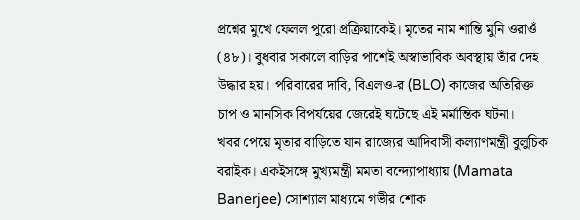প্রশ্নের মুখে ফেলল পুরো প্রক্রিয়াকেই। মৃতের নাম শান্তি মুনি ওরাওঁ (৪৮)। বুধবার সকালে বাড়ির পাশেই অস্বাভাবিক অবস্থায় তাঁর দেহ উদ্ধার হয়। পরিবারের দাবি, বিএলও-র (BLO) কাজের অতিরিক্ত চাপ ও মানসিক বিপর্যয়ের জেরেই ঘটেছে এই মর্মান্তিক ঘটনা।
খবর পেয়ে মৃতার বাড়িতে যান রাজ্যের আদিবাসী কল্যাণমন্ত্রী বুলুচিক বরাইক। একইসঙ্গে মুখ্যমন্ত্রী মমতা বন্দ্যোপাধ্যায় (Mamata Banerjee) সোশ্যাল মাধ্যমে গভীর শোক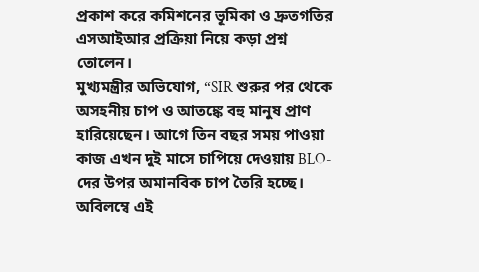প্রকাশ করে কমিশনের ভূমিকা ও দ্রুতগতির এসআইআর প্রক্রিয়া নিয়ে কড়া প্রশ্ন তোলেন।
মুখ্যমন্ত্রীর অভিযোগ, “SIR শুরুর পর থেকে অসহনীয় চাপ ও আতঙ্কে বহু মানুষ প্রাণ হারিয়েছেন। আগে তিন বছর সময় পাওয়া কাজ এখন দুই মাসে চাপিয়ে দেওয়ায় BLO-দের উপর অমানবিক চাপ তৈরি হচ্ছে। অবিলম্বে এই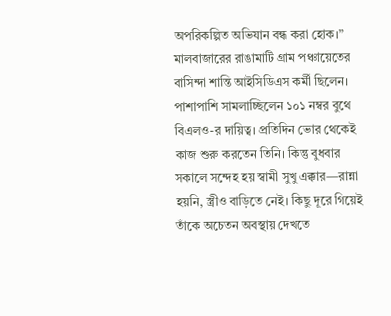অপরিকল্পিত অভিযান বন্ধ করা হোক।”
মালবাজারের রাঙামাটি গ্রাম পঞ্চায়েতের বাসিন্দা শান্তি আইসিডিএস কর্মী ছিলেন। পাশাপাশি সামলাচ্ছিলেন ১০১ নম্বর বুথে বিএলও-র দায়িত্ব। প্রতিদিন ভোর থেকেই কাজ শুরু করতেন তিনি। কিন্তু বুধবার সকালে সন্দেহ হয় স্বামী সুখু এক্কার—রান্না হয়নি, স্ত্রীও বাড়িতে নেই। কিছু দূরে গিয়েই তাঁকে অচেতন অবস্থায় দেখতে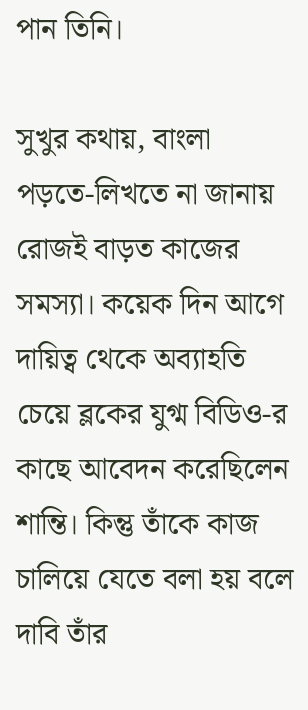পান তিনি।

সুখুর কথায়, বাংলা পড়তে-লিখতে না জানায় রোজই বাড়ত কাজের সমস্যা। কয়েক দিন আগে দায়িত্ব থেকে অব্যাহতি চেয়ে ব্লকের যুগ্ম বিডিও-র কাছে আবেদন করেছিলেন শান্তি। কিন্তু তাঁকে কাজ চালিয়ে যেতে বলা হয় বলে দাবি তাঁর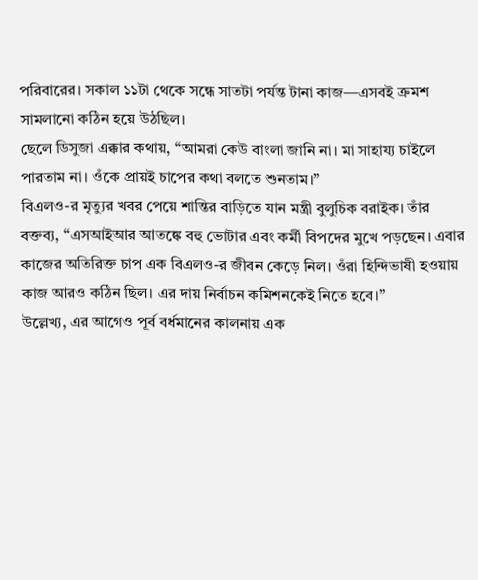পরিবারের। সকাল ১১টা থেকে সন্ধে সাতটা পর্যন্ত টানা কাজ—এসবই ক্রমশ সামলানো কঠিন হয়ে উঠছিল।
ছেলে ডিসুজা এক্কার কথায়, “আমরা কেউ বাংলা জানি না। মা সাহায্য চাইলে পারতাম না। ওঁকে প্রায়ই চাপের কথা বলতে শুনতাম।”
বিএলও-র মৃত্যুর খবর পেয়ে শান্তির বাড়িতে যান মন্ত্রী বুলুচিক বরাইক। তাঁর বক্তব্য, “এসআইআর আতঙ্কে বহু ভোটার এবং কর্মী বিপদের মুখে পড়ছেন। এবার কাজের অতিরিক্ত চাপ এক বিএলও-র জীবন কেড়ে নিল। ওঁরা হিন্দিভাষী হওয়ায় কাজ আরও কঠিন ছিল। এর দায় নির্বাচন কমিশনকেই নিতে হবে।”
উল্লেখ্য, এর আগেও পূর্ব বর্ধমানের কালনায় এক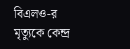বিএলও-র মৃত্যুকে কেন্দ্র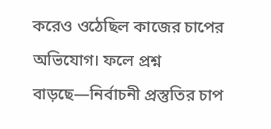করেও ওঠেছিল কাজের চাপের অভিযোগ। ফলে প্রশ্ন বাড়ছে—নির্বাচনী প্রস্তুতির চাপ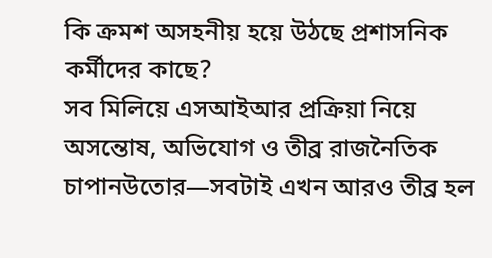কি ক্রমশ অসহনীয় হয়ে উঠছে প্রশাসনিক কর্মীদের কাছে?
সব মিলিয়ে এসআইআর প্রক্রিয়া নিয়ে অসন্তোষ, অভিযোগ ও তীব্র রাজনৈতিক চাপানউতোর—সবটাই এখন আরও তীব্র হল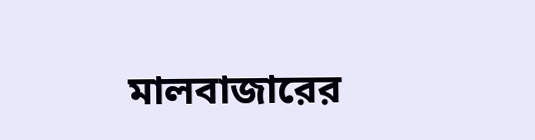মালবাজারের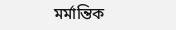মর্মান্তিক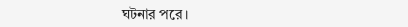ঘটনার পরে।